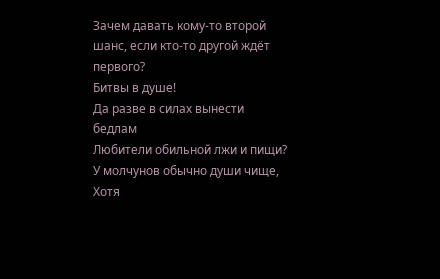Зачем давать кому-то второй шанс, если кто-то другой ждёт первого?
Битвы в душе!
Да разве в силах вынести бедлам
Любители обильной лжи и пищи?
У молчунов обычно души чище,
Хотя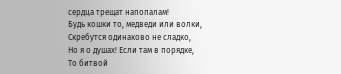сердца трещат напопалам!
Будь кошки то, медведи или волки,
Скребутся одинаково не сладко,
Но я о душах! Если там в порядке,
То битвой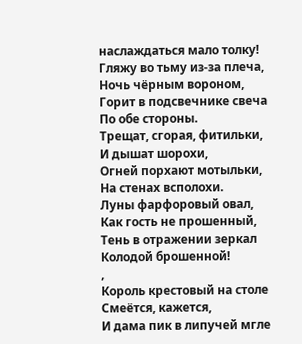наслаждаться мало толку!
Гляжу во тьму из-за плеча,
Ночь чёрным вороном,
Горит в подсвечнике свеча
По обе стороны.
Трещат, сгорая, фитильки,
И дышат шорохи,
Огней порхают мотыльки,
На стенах всполохи.
Луны фарфоровый овал,
Как гость не прошенный,
Тень в отражении зеркал
Колодой брошенной!
,
Король крестовый на столе
Смеётся, кажется,
И дама пик в липучей мгле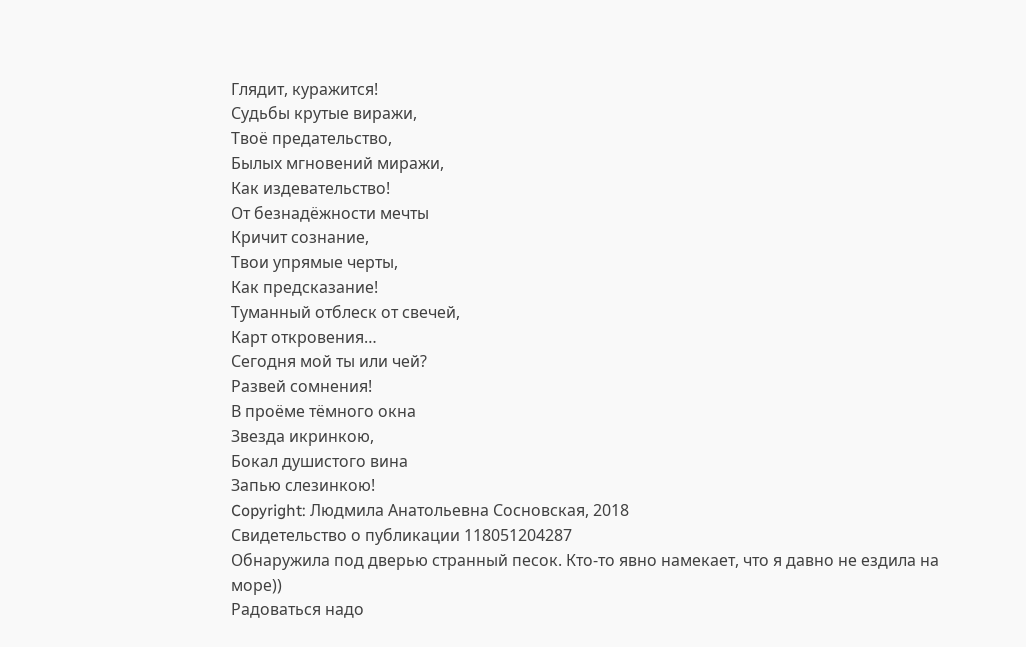Глядит, куражится!
Судьбы крутые виражи,
Твоё предательство,
Былых мгновений миражи,
Как издевательство!
От безнадёжности мечты
Кричит сознание,
Твои упрямые черты,
Как предсказание!
Туманный отблеск от свечей,
Карт откровения…
Сегодня мой ты или чей?
Развей сомнения!
В проёме тёмного окна
Звезда икринкою,
Бокал душистого вина
Запью слезинкою!
Copyright: Людмила Анатольевна Сосновская, 2018
Свидетельство о публикации 118051204287
Обнаружила под дверью странный песок. Кто-то явно намекает, что я давно не ездила на море))
Радоваться надо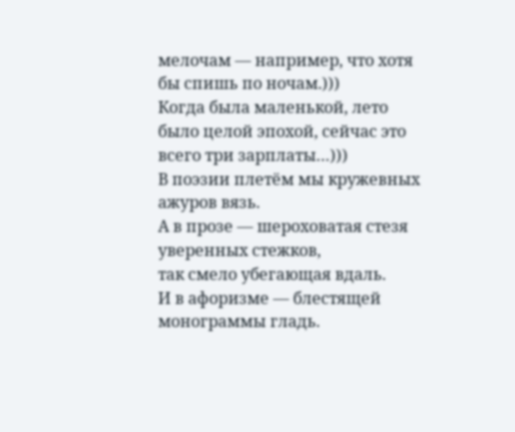мелочам — например, что хотя бы спишь по ночам.)))
Когда была маленькой, лето было целой эпохой, сейчас это всего три зарплаты…)))
В поэзии плетём мы кружевных ажуров вязь.
А в прозе — шероховатая стезя уверенных стежков,
так смело убегающая вдаль.
И в афоризме — блестящей монограммы гладь.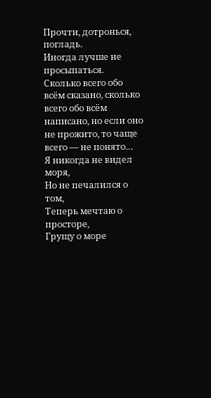Прочти, дотронься, погладь.
Иногда лучше не просыпаться.
Сколько всего обо всём сказано, сколько всего обо всём написано, но если оно не прожито, то чаще всего — не понято…
Я никогда не видел моря,
Но не печалился о том,
Теперь мечтаю о просторе,
Грущу о море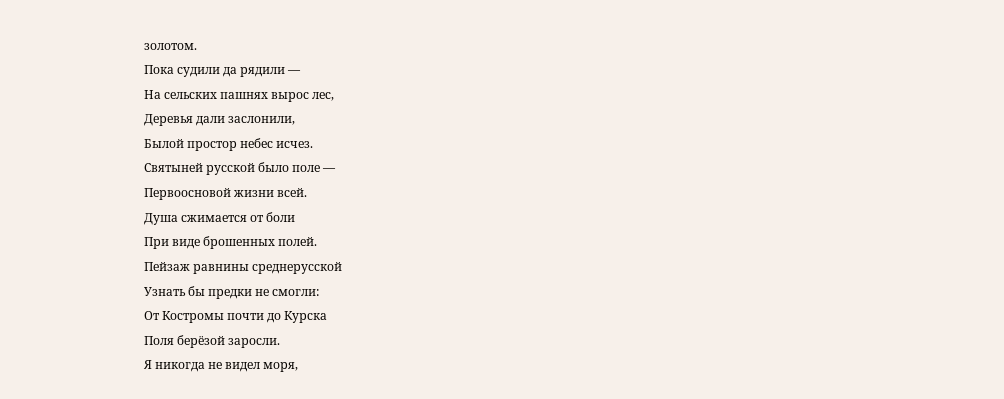золотом.
Пока судили да рядили —
На сельских пашнях вырос лес,
Деревья дали заслонили,
Былой простор небес исчез.
Святыней русской было поле —
Первоосновой жизни всей.
Душа сжимается от боли
При виде брошенных полей.
Пейзаж равнины среднерусской
Узнать бы предки не смогли:
От Костромы почти до Курска
Поля берёзой заросли.
Я никогда не видел моря,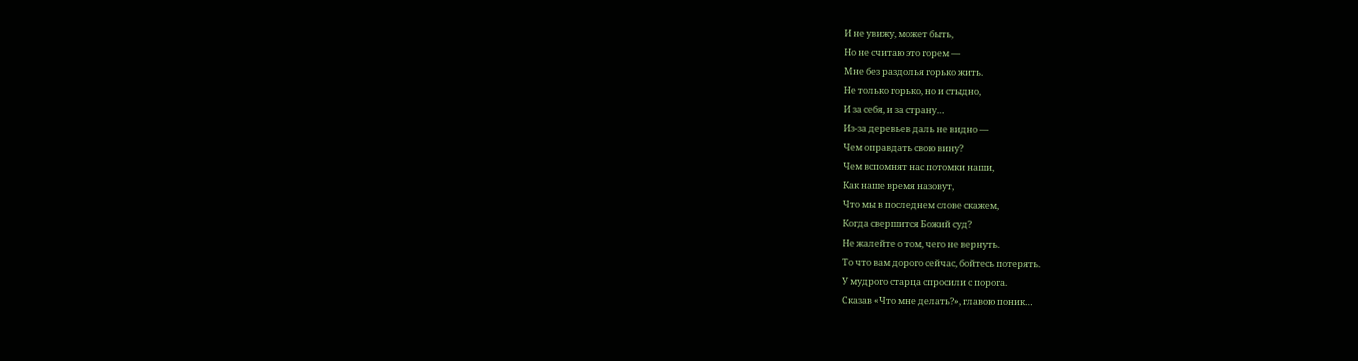И не увижу, может быть,
Но не считаю это горем —
Мне без раздолья горько жить.
Не только горько, но и стыдно,
И за себя, и за страну…
Из-за деревьев даль не видно —
Чем оправдать свою вину?
Чем вспомнят нас потомки наши,
Как наше время назовут,
Что мы в последнем слове скажем,
Когда свершится Божий суд?
Не жалейте о том, чего не вернуть.
То что вам дорого сейчас, бойтесь потерять.
У мудрого старца спросили с порога.
Сказав «Что мне делать?», главою поник…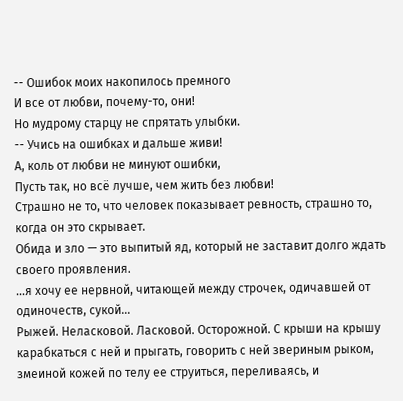-- Ошибок моих накопилось премного
И все от любви, почему-то, они!
Но мудрому старцу не спрятать улыбки.
-- Учись на ошибках и дальше живи!
А, коль от любви не минуют ошибки,
Пусть так, но всё лучше, чем жить без любви!
Страшно не то, что человек показывает ревность, страшно то, когда он это скрывает.
Обида и зло — это выпитый яд, который не заставит долго ждать своего проявления.
…я хочу ее нервной, читающей между строчек, одичавшей от одиночеств, сукой…
Рыжей. Неласковой. Ласковой. Осторожной. С крыши на крышу карабкаться с ней и прыгать, говорить с ней звериным рыком, змеиной кожей по телу ее струиться, переливаясь, и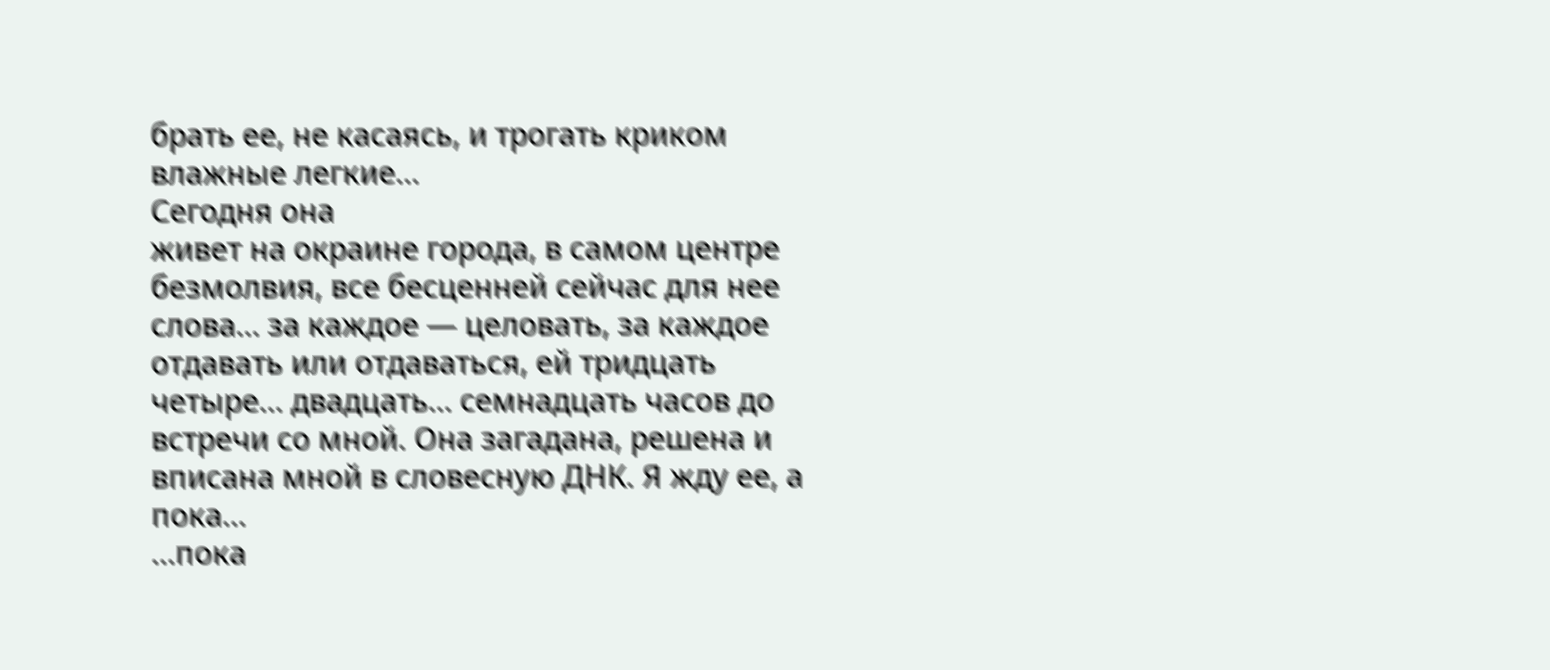брать ее, не касаясь, и трогать криком влажные легкие…
Сегодня она
живет на окраине города, в самом центре безмолвия, все бесценней сейчас для нее слова… за каждое — целовать, за каждое отдавать или отдаваться, ей тридцать четыре… двадцать… семнадцать часов до встречи со мной. Она загадана, решена и вписана мной в словесную ДНК. Я жду ее, а пока…
…пока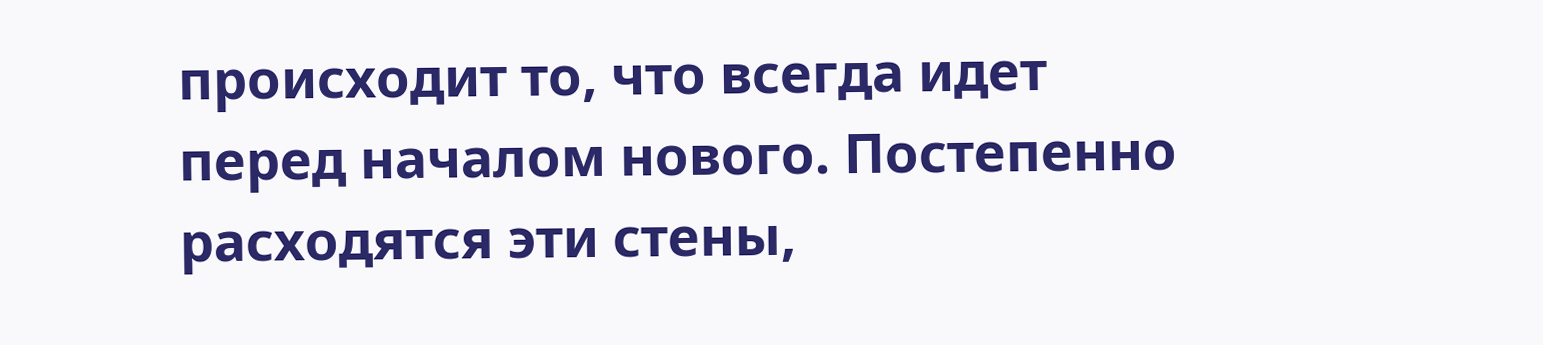происходит то, что всегда идет
перед началом нового. Постепенно
расходятся эти стены,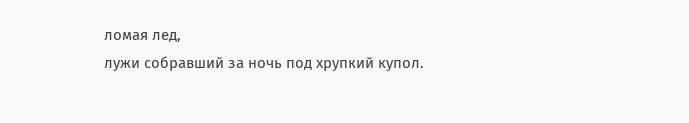ломая лед,
лужи собравший за ночь под хрупкий купол.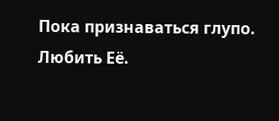Пока признаваться глупо.
Любить Её.